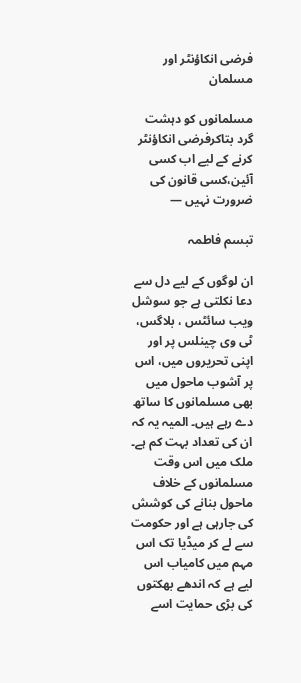فرضی انکاؤنٹر اور مسلمان

مسلمانوں کو دہشت گرد بتاکرفرضی انکاؤنٹر کرنے کے لیے اب کسی آئین،کسی قانون کی ضرورت نہیں —

تبسم فاطمہ

ان لوگوں کے لیے دل سے دعا نکلتی ہے جو سوشل ویب سائٹس ، بلاگس، ٹی وی چینلس پر اور اپنی تحریروں میں، اس پر آشوب ماحول میں بھی مسلمانوں کا ساتھ دے رہے ہیں۔ المیہ یہ کہ ان کی تعداد بہت کم ہے۔ ملک میں اس وقت مسلمانوں کے خلاف ماحول بنانے کی کوشش کی جارہی ہے اور حکومت سے لے کر میڈیا تک اس مہم میں کامیاب اس لیے ہے کہ اندھے بھکتوں کی بڑی حمایت اسے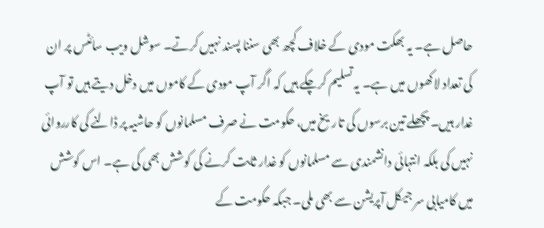حاصل ہے۔ یہ بھکت مودی کے خلاف کچھ بھی سننا پسند نہیں کرتے۔ سوشل ویب سائٹس پر ان کی تعداد لاکھوں میں ہے۔ یہ تسلیم کرچکے ہیں کہ اگر آپ مودی کے کاموں میں دخل دیتے ہیں تو آپ غدار ہیں۔ پچھلے تین برسوں کی تاریخ میں، حکومت نے صرف مسلمانوں کو حاشیہ پر ڈالنے کی کارروائی نہیں کی بلکہ انتہائی دانشمندی سے مسلمانوں کو غدار ثابت کرنے کی کوشش بھی کی ہے۔ اس کوشش میں کامیابی سر جیکل آپریشن سے بھی ملی۔ جبکہ حکومت کے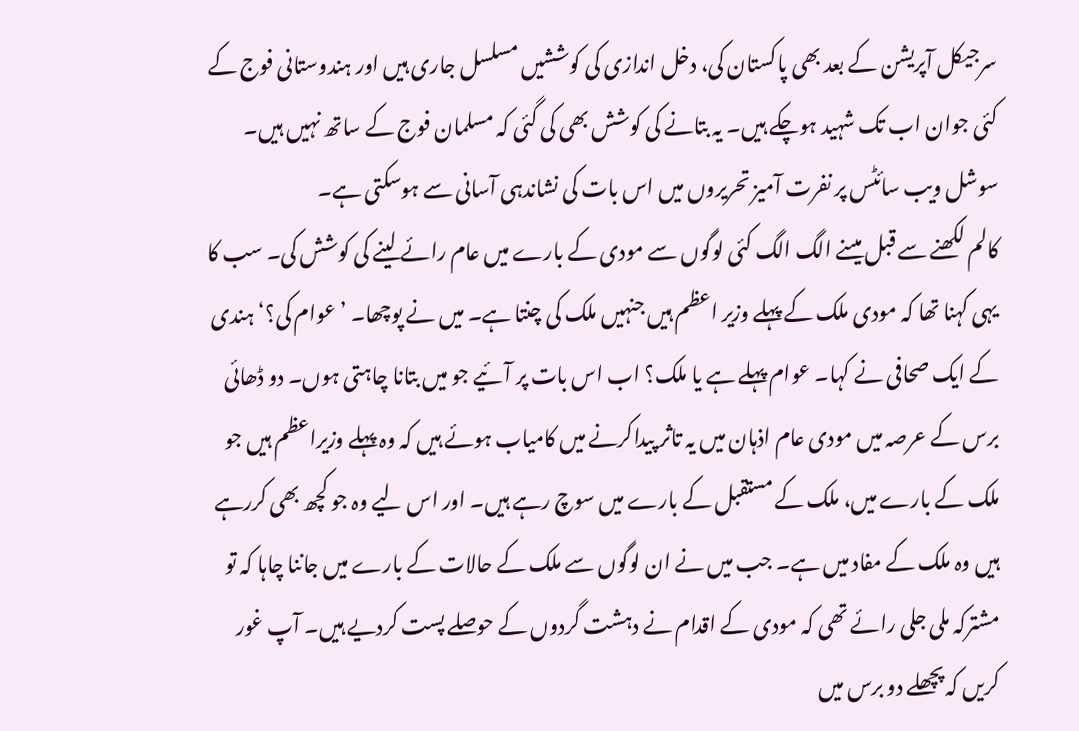سرجیکل آپریشن کے بعد بھی پاکستان کی، دخل اندازی کی کوششیں مسلسل جاری ہیں اور ہندوستانی فوج کے کئی جوان اب تک شہید ہوچکے ہیں۔ یہ بتانے کی کوشش بھی کی گئی کہ مسلمان فوج کے ساتھ نہیں ہیں۔ سوشل ویب سائٹس پر نفرت آمیز تحریروں میں اس بات کی نشاندہی آسانی سے ہوسکتی ہے۔
کالم لکھنے سے قبل میںنے الگ الگ کئی لوگوں سے مودی کے بارے میں عام رائے لینے کی کوشش کی۔ سب کا یہی کہنا تھا کہ مودی ملک کے پہلے وزیر اعظم ہیں جنہیں ملک کی چنتا ہے۔ میں نے پوچھا۔ ’عوام کی؟‘ ہندی کے ایک صحافی نے کہا۔ عوام پہلے ہے یا ملک؟ اب اس بات پر آئیے جو میں بتانا چاہتی ہوں۔ دو ڈھائی برس کے عرصہ میں مودی عام اذہان میں یہ تاثر پیداکرنے میں کامیاب ہوئے ہیں کہ وہ پہلے وزیراعظم ہیں جو ملک کے بارے میں، ملک کے مستقبل کے بارے میں سوچ رہے ہیں۔ اور اس لیے وہ جو کچھ بھی کررہے ہیں وہ ملک کے مفاد میں ہے۔ جب میں نے ان لوگوں سے ملک کے حالات کے بارے میں جاننا چاہا کہ تو مشترکہ ملی جلی رائے تھی کہ مودی کے اقدام نے دہشت گردوں کے حوصلے پست کردیے ہیں۔ آپ غور کریں کہ پچھلے دو برس میں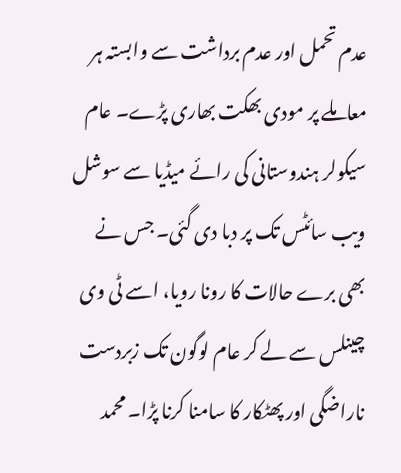عدم تحمل اور عدم برداشت سے وابستہ ہر معاملے پر مودی بھکت بھاری پڑے۔ عام سیکولر ہندوستانی کی رائے میڈیا سے سوشل ویب سائٹس تک پر دبا دی گئی۔ جس نے بھی برے حالات کا رونا رویا، اسے ٹی وی چینلس سے لے کر عام لوگون تک زبردست ناراضگی اور پھٹکار کا سامنا کرنا پڑا۔ محمد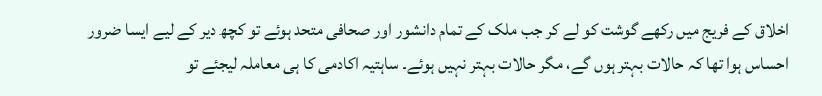اخلاق کے فریج میں رکھے گوشت کو لے کر جب ملک کے تمام دانشور اور صحافی متحد ہوئے تو کچھ دیر کے لیے ایسا ضرور احساس ہوا تھا کہ حالات بہتر ہوں گے، مگر حالات بہتر نہیں ہوئے۔ ساہتیہ اکادمی کا ہی معاملہ لیجئے تو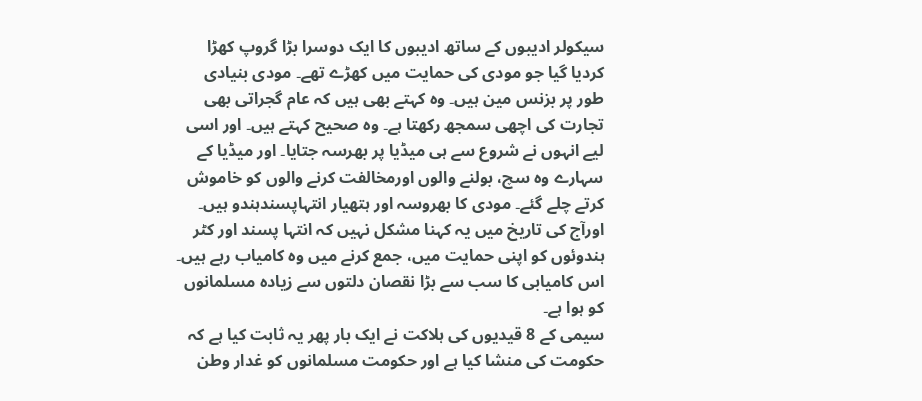سیکولر ادیبوں کے ساتھ ادیبوں کا ایک دوسرا بڑا گروپ کھڑا کردیا گیا جو مودی کی حمایت میں کھڑے تھے۔ مودی بنیادی طور پر بزنس مین ہیں۔ وہ کہتے بھی ہیں کہ عام گجراتی بھی تجارت کی اچھی سمجھ رکھتا ہے۔ وہ صحیح کہتے ہیں۔ اور اسی لیے انہوں نے شروع سے ہی میڈیا پر بھرسہ جتایا۔ اور میڈیا کے سہارے وہ سچ، بولنے والوں اورمخالفت کرنے والوں کو خاموش کرتے چلے گئے۔ مودی کا بھروسہ اور ہتھیار انتہاپسندہندو ہیں۔ اورآج کی تاریخ میں یہ کہنا مشکل نہیں کہ انتہا پسند اور کٹر ہندوئوں کو اپنی حمایت میں، جمع کرنے میں وہ کامیاب رہے ہیں۔ اس کامیابی کا سب سے بڑا نقصان دلتوں سے زیادہ مسلمانوں کو ہوا ہے۔
سیمی کے 8 قیدیوں کی ہلاکت نے ایک بار پھر یہ ثابت کیا ہے کہ حکومت کی منشا کیا ہے اور حکومت مسلمانوں کو غدار وطن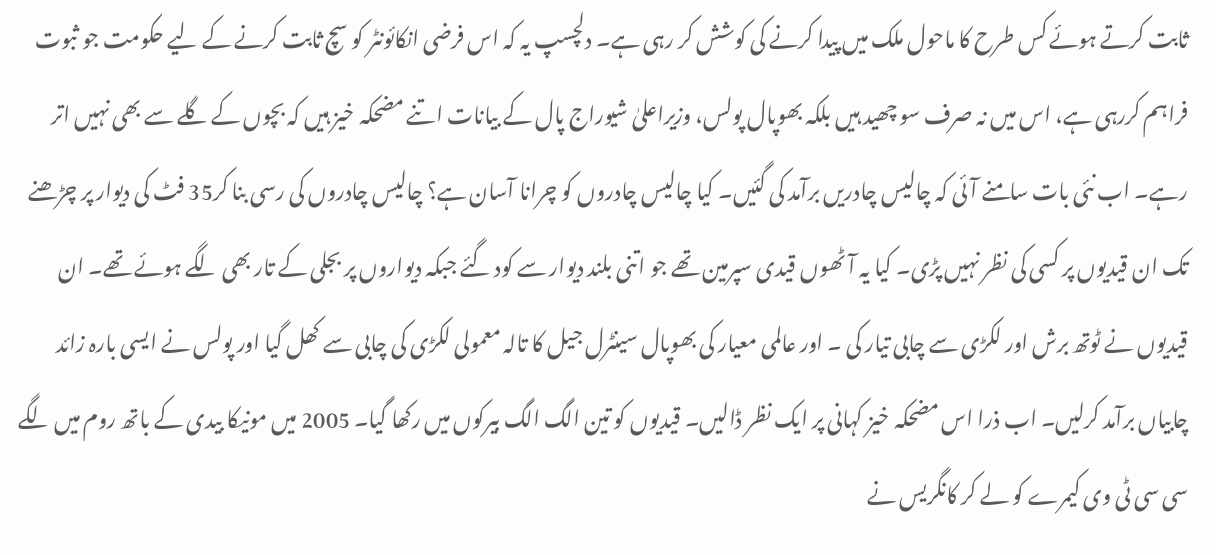ثابت کرتے ہوئے کس طرح کا ماحول ملک میں پیدا کرنے کی کوشش کر رہی ہے۔ دلچسپ یہ کہ اس فرضی انکائونٹر کو سچ ثابت کرنے کے لیے حکومت جو ثبوت فراہم کررہی ہے، اس میں نہ صرف سو چھید ہیں بلکہ بھوپال پولس، وزیراعلیٰ شیوراج پال کے بیانات اتنے مضحکہ خیز ہیں کہ بچوں کے گلے سے بھی نہیں اتر رہے۔ اب نئی بات سامنے آئی کہ چالیس چادریں برآمد کی گئیں۔ کیا چالیس چادروں کو چرانا آسان ہے؟ چالیس چادروں کی رسی بنا کر35 فٹ کی دیوار پر چڑھنے تک ان قیدیوں پر کسی کی نظر نہیں پڑی۔ کیا یہ آٹھوں قیدی سپرمین تھے جو اتنی بلند دیوار سے کود گئے جبکہ دیواروں پر بجلی کے تار بھی لگے ہوئے تھے۔ ان قیدیوں نے ٹوتھ برش اور لکڑی سے چابی تیار کی ۔ اور عالمی معیار کی بھوپال سینٹرل جیل کا تالہ معمولی لکڑی کی چابی سے کھل گیا اور پولس نے ایسی بارہ زائد چابیاں برآمد کرلیں۔ اب ذرا اس مضحکہ خیز کہانی پر ایک نظر ڈالیں۔ قیدیوں کو تین الگ الگ بیرکوں میں رکھا گیا۔ 2005 میں مونیکا بیدی کے باتھ روم میں لگے سی سی ٹی وی کیمرے کو لے کر کانگریس نے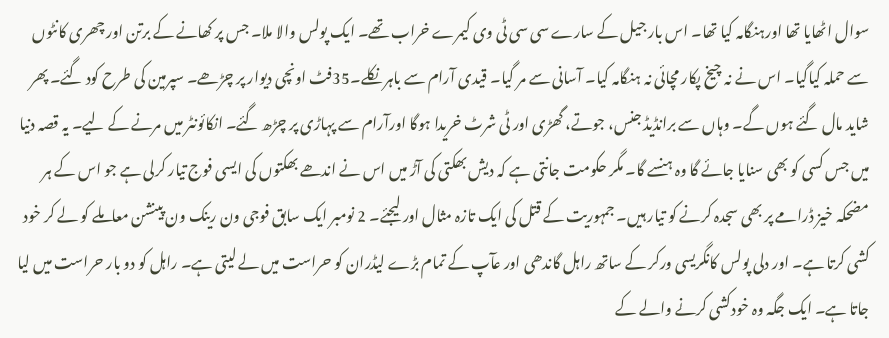سوال اٹھایا تھا اورہنگامہ کیا تھا۔ اس بار جیل کے سارے سی سی ٹی وی کیمرے خراب تھے۔ ایک پولس والا ملا۔ جس پر کھانے کے برتن اور چھری کانٹوں سے حملہ کیاگیا۔ اس نے نہ چیخ پکار مچائی نہ ہنگامہ کیا۔ آسانی سے مر گیا۔ قیدی آرام سے باہر نکلے۔35فٹ اونچی دیوار پر چڑھے۔ سپرمین کی طرح کود گئے۔ پھر شاید مال گئے ہوں گے۔ وہاں سے برانڈیڈ جنس، جوتے، گھڑی اور ٹی شرٹ خریدا ہوگا اورآرام سے پہاڑی پر چڑھ گئے۔ انکائونٹر میں مرنے کے لیے۔ یہ قصہ دنیا میں جس کسی کو بھی سنایا جائے گا وہ ہنسے گا۔ مگر حکومت جانتی ہے کہ دیش بھکتی کی آڑ میں اس نے اندھے بھکتوں کی ایسی فوج تیار کرلی ہے جو اس کے ہر مضحکہ خیز ڈرامے پر بھی سجدہ کرنے کو تیار ہیں۔ جمہوریت کے قتل کی ایک تازہ مثال اور لیجئے۔ 2 نومبر ایک سابق فوجی ون رینک ون پینشن معاملے کو لے کر خود کشی کرتا ہے۔ اور دلی پولس کانگریسی ورکر کے ساتھ راہل گاندھی اور عآپ کے تمام بڑے لیڈران کو حراست میں لے لیتی ہے۔ راہل کو دو بار حراست میں لیا جاتا ہے۔ ایک جگہ وہ خودکشی کرنے والے کے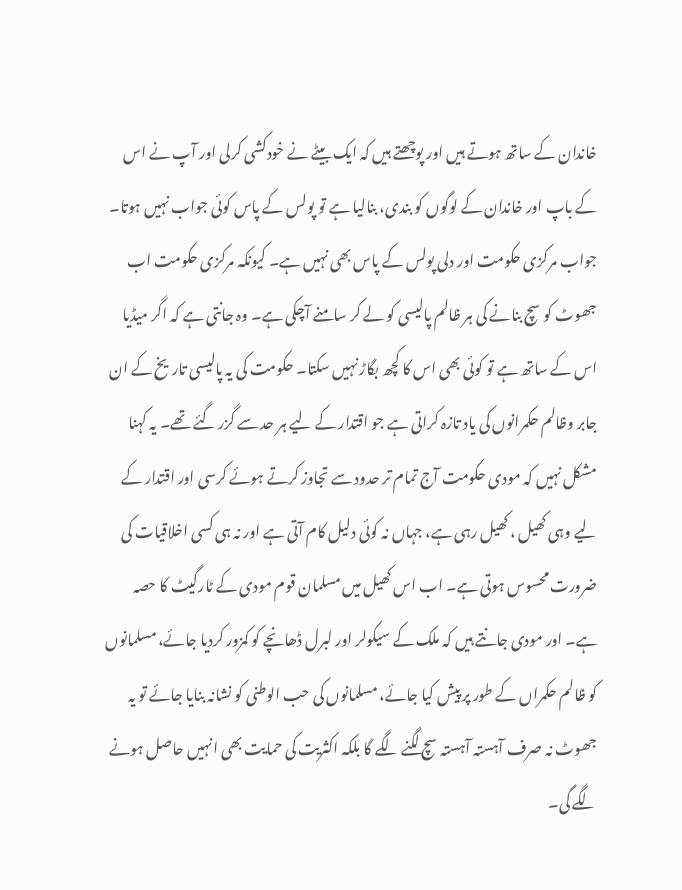خاندان کے ساتھ ہوتے ہیں اور پوچھتے ہیں کہ ایک بیٹے نے خودکشی کرلی اور آپ نے اس کے باپ اور خاندان کے لوگوں کو بندی، بنالیا ہے تو پولس کے پاس کوئی جواب نہیں ہوتا۔ جواب مرکزی حکومت اور دلی پولس کے پاس بھی نہیں ہے۔ کیونکہ مرکزی حکومت اب جھوٹ کو سچ بنانے کی ہر ظالم پالیسی کو لے کر سامنے آچکی ہے۔ وہ جانتی ہے کہ اگر میڈیا اس کے ساتھ ہے تو کوئی بھی اس کا کچھ بگاڑ نہیں سکتا۔ حکومت کی یہ پالیسی تاریخ کے ان جابر وظالم حکمرانوں کی یاد تازہ کراتی ہے جو اقتدار کے لیے ہر حد سے گزر گئے تھے۔ یہ کہنا مشکل نہیں کہ مودی حکومت آج تمام تر حدود سے تجاوز کرتے ہوئے کرسی اور اقتدار کے لیے وہی کھیل ، کھیل رہی ہے، جہاں نہ کوئی دلیل کام آتی ہے اور نہ ہی کسی اخلاقیات کی ضرورت محسوس ہوتی ہے۔ اب اس کھیل میں مسلمان قوم مودی کے ٹارگیٹ کا حصہ ہے۔ اور مودی جانتے ہیں کہ ملک کے سیکولر اور لبرل ڈھانچے کو کمزور کردیا جائے، مسلمانوں کو ظالم حکمراں کے طور پر پیش کیا جائے، مسلمانوں کی حب الوطنی کو نشانہ بنایا جائے تو یہ جھوٹ نہ صرف آہستہ آہستہ سچ لگنے لگے گا بلکہ اکثریت کی حمایت بھی انہیں حاصل ہونے لگے گی۔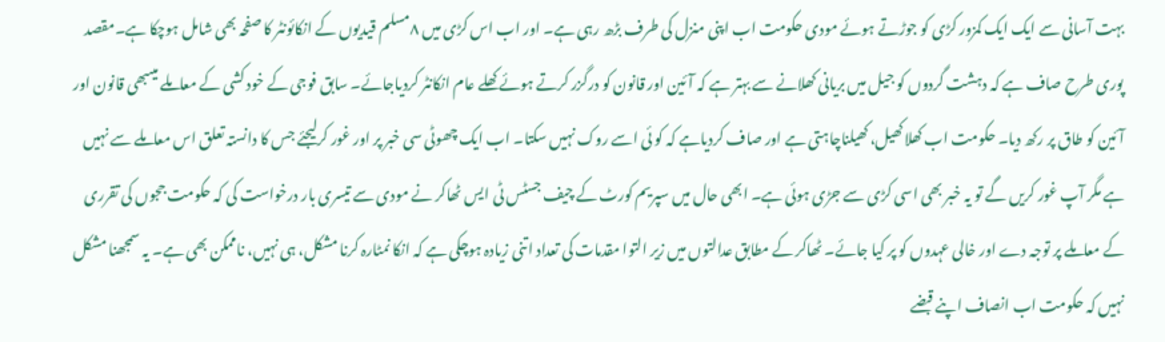بہت آسانی سے ایک ایک کمزور کڑی کو جوڑتے ہوئے مودی حکومت اب اپنی منزل کی طرف بڑھ رہی ہے۔ اور اب اس کڑی میں ۸مسلم قیدیوں کے انکائونٹر کا صفحہ بھی شامل ہوچکا ہے۔مقصد پوری طرح صاف ہے کہ دہشت گردوں کو جیل میں بریانی کھلانے سے بہتر ہے کہ آئین اور قانون کو درگزر کرتے ہوئے کھلے عام انکانٹر کردیاجائے۔ سابق فوجی کے خود کشی کے معاملے میںبھی قانون اور آئین کو طاق پر رکھ دیا۔ حکومت اب کھلاکھیل، کھیلناچاہتی ہے اور صاف کردیاہے کہ کو ئی اسے روک نہیں سکتا۔ اب ایک چھوٹی سی خبر پر اور غور کرلیجئے جس کا دانستہ تعلق اس معاملے سے نہیں ہے مگر آپ غور کریں گے تو یہ خبر بھی اسی کڑی سے جڑی ہوئی ہے۔ ابھی حال میں سپریم کورٹ کے چیف جسٹس ٹی ایس ٹھاکر نے مودی سے تیسری بار درخواست کی کہ حکومت ججوں کی تقرری کے معاملے پر توجہ دے اور خالی عہدوں کو پر کیا جائے۔ ٹھاکر کے مطابق عدالتوں میں زیر التوا مقدمات کی تعداد اتنی زیادہ ہوچکی ہے کہ انکا نمٹارہ کرنا مشکل، ہی نہیں، ناممکن بھی ہے۔ یہ سمجھنا مشکل نہیں کہ حکومت اب انصاف اپنے قبضے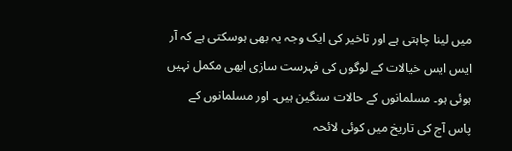میں لینا چاہتی ہے اور تاخیر کی ایک وجہ یہ بھی ہوسکتی ہے کہ آر ایس ایس خیالات کے لوگوں کی فہرست سازی ابھی مکمل نہیں ہوئی ہو۔ مسلمانوں کے حالات سنگین ہیں۔ اور مسلمانوں کے پاس آج کی تاریخ میں کوئی لائحہ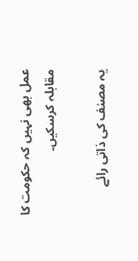عمل بھی نہیں کہ حکومت کا مقابلہ کرسکیں۔

یہ مصنف کی ذاتی رائے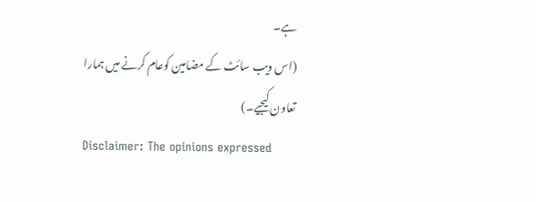ہے۔
(اس ویب سائٹ کے مضامین کوعام کرنے میں ہمارا تعاون کیجیے۔)
Disclaimer: The opinions expressed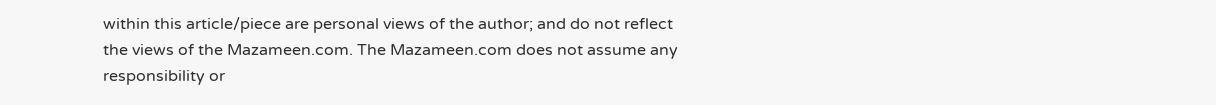within this article/piece are personal views of the author; and do not reflect the views of the Mazameen.com. The Mazameen.com does not assume any responsibility or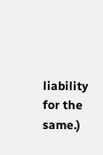liability for the same.)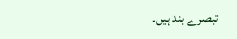تبصرے بند ہیں۔